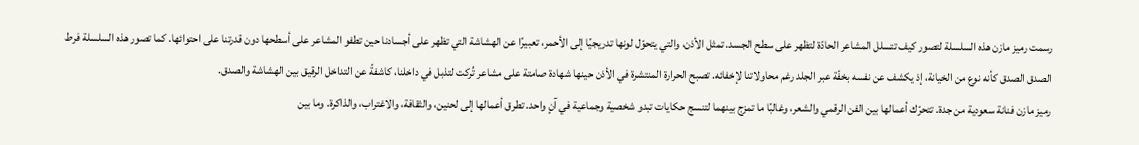رسمت رميز مازن هذه السلسلة لتصور كيف تتسلل المشاعر الحادّة لتظهر على سطح الجسد. تمثل الأذن، والتي يتحوّل لونها تدريجيًا إلى الأحمر، تعبيرًا عن الهشاشة التي تظهر على أجسادنا حين تطفو المشاعر على أسطحها دون قدرتنا على احتوائها. كما تصور هذه السلسلة فرط الصدق الصدق كأنه نوع من الخيانة، إذ يكشف عن نفسه بخفّة عبر الجلد رغم محاولاتنا لإخفائه. تصبح الحرارة المنتشرة في الأذن حينها شهادة صامتة على مشاعر تُركت لتذبل في داخلنا، كاشفةً عن التداخل الرقيق بين الهشاشة والصدق.
رميز مازن فنانة سعودية من جدة. تتحرّك أعمالها بين الفن الرقمي والشعر، وغالبًا ما تمزج بينهما لتنسج حكايات تبدو شخصية وجماعية في آنٍ واحد. تطرق أعمالها إلى لحنين، والثقافة، والاغتراب، والذاكرة. وما بين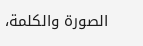الصورة والكلمة،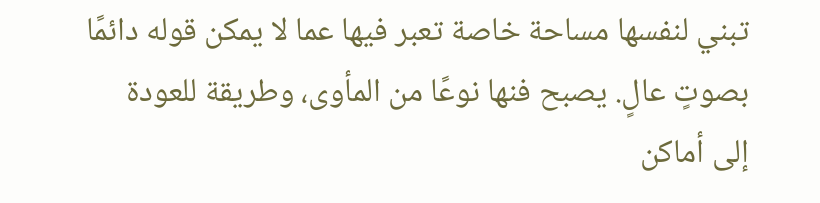تبني لنفسها مساحة خاصة تعبر فيها عما لا يمكن قوله دائمًا بصوتٍ عالٍ. يصبح فنها نوعًا من المأوى، وطريقة للعودة إلى أماكن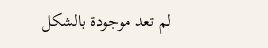لم تعد موجودة بالشكل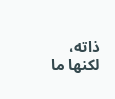ذاته، لكنها ما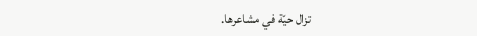تزال حيّة في مشاعرها.